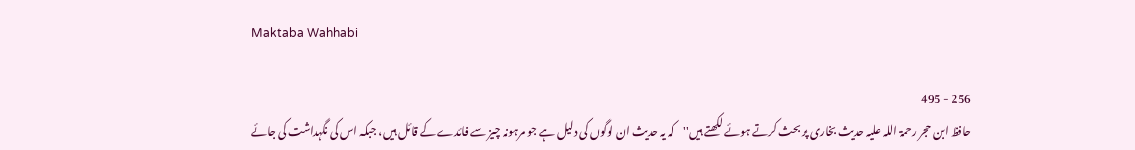Maktaba Wahhabi

256 - 495
حافظ ابن حجر رحمۃ اللہ علیہ حدیث بخاری پر بحث کرتے ہوئے لکھتے ہیں''کہ یہ حدیث ان لوگوں کی دلیل ہے جو مرہونہ چیز سے فائدے کے قائل ہیں، جبکہ اس کی نگہداشت کی جائے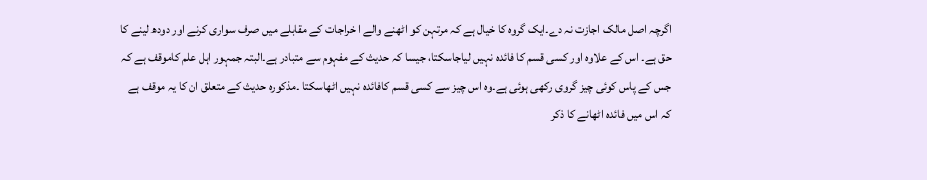اگرچہ اصل مالک اجازت نہ دے۔ایک گروہ کا خیال ہے کہ مرتہن کو اٹھنے والے ا خراجات کے مقابلے میں صرف سواری کرنے اور دودھ لینے کا حق ہے۔ اس کے علاوہ اور کسی قسم کا فائدہ نہیں لیاجاسکتا، جیسا کہ حدیث کے مفہوم سے متبادر ہے۔البتہ جمہور اہل علم کاموقف ہے کہ جس کے پاس کوئی چیز گروی رکھی ہوئی ہے۔وہ اس چیز سے کسی قسم کافائدہ نہیں اٹھاسکتا ۔مذکورہ حدیث کے متعلق ان کا یہ موقف ہے کہ اس میں فائدہ اٹھانے کا ذکر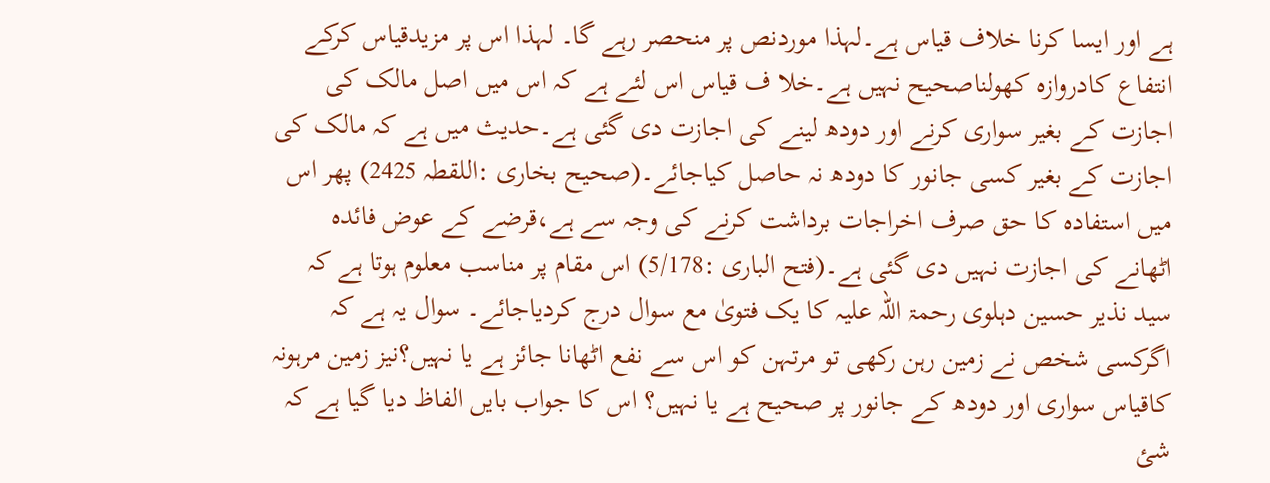ہے اور ایسا کرنا خلاف قیاس ہے۔لہذا موردنص پر منحصر رہے گا۔ لہذا اس پر مزیدقیاس کرکے انتفاع کادروازہ کھولناصحیح نہیں ہے۔خلا ف قیاس اس لئے ہے کہ اس میں اصل مالک کی اجازت کے بغیر سواری کرنے اور دودھ لینے کی اجازت دی گئی ہے۔حدیث میں ہے کہ مالک کی اجازت کے بغیر کسی جانور کا دودھ نہ حاصل کیاجائے۔(صحیح بخاری :اللقطہ 2425) پھر اس میں استفادہ کا حق صرف اخراجات برداشت کرنے کی وجہ سے ہے،قرضے کے عوض فائدہ اٹھانے کی اجازت نہیں دی گئی ہے۔(فتح الباری :5/178) اس مقام پر مناسب معلوم ہوتا ہے کہ سید نذیر حسین دہلوی رحمۃ اللہ علیہ کا یک فتویٰ مع سوال درج کردیاجائے۔ سوال یہ ہے کہ اگرکسی شخص نے زمین رہن رکھی تو مرتہن کو اس سے نفع اٹھانا جائز ہے یا نہیں؟نیز زمین مرہونہ کاقیاس سواری اور دودھ کے جانور پر صحیح ہے یا نہیں؟ اس کا جواب بایں الفاظ دیا گیا ہے کہ شئ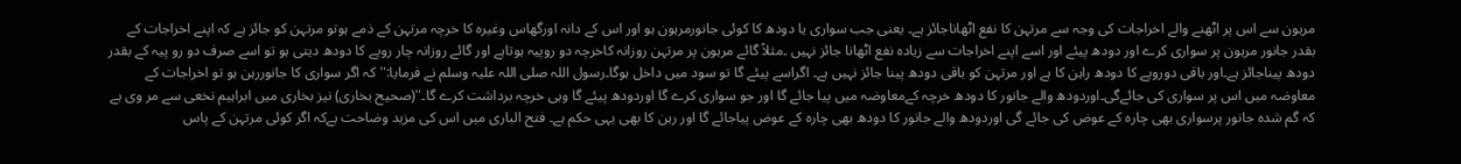مرہون سے اس پر اٹھنے والے اخراجات کی وجہ سے مرتہن کا نفع اٹھاناجائز ہے۔ یعنی جب سواری یا دودھ کا کوئی جانورمرہون ہو اور اس کے دانہ اورگھاس وغیرہ کا خرچہ مرتہن کے ذمے ہوتو مرتہن کو جائز ہے کہ اپنے اخراجات کے بقدر جانور مرہون پر سواری کرے اور دودھ پیئے اور اسے اپنے اخراجات سے زیادہ نفع اٹھانا جائز نہیں ۔مثلاً گائے مرہون پر مرتہن روزانہ کاخرچہ دو روپیہ ہوتاہے اور گائے روزانہ چار روپے کا دودھ دیتی ہو تو اسے صرف دو رو پیہ کے بقدر دودھ پیناجائز ہے۔اور باقی دوروپے کا دودھ راہن کا ہے اور مرتہن کو باقی دودھ پینا جائز نہیں ہے۔ اگراسے پیئے گا تو سود میں داخل ہوگا۔رسول اللہ صلی اللہ علیہ وسلم نے فرمایا:''کہ اگر سواری کا جانوررہن ہو تو اخراجات کے معاوضہ میں اس پر سواری کی جائےگی۔اوردودھ والے جانور کا دودھ خرچہ کےمعاوضہ میں پیا جائے گا اور جو سواری کرے گا اوردودھ پیئے گا وہی خرچہ برداشت کرے گا۔''(صحیح بخاری) نیز بخاری میں ابراہیم نخعی سے مر وی ہے کہ گم شدہ جانور پرسواری بھی چارہ کے عوض کی جائے گی اوردودھ والے جانور کا دودھ بھی چارہ کے عوض پیاجائے گا اور رہن کا بھی یہی حکم ہے۔ فتح الباری میں اس کی مزید وضاحت ہےکہ اگر کوئی مرتہن کے پاس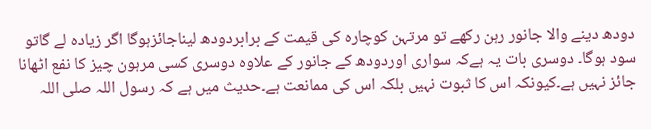دودھ دینے والا جانور رہن رکھے تو مرتہن کوچارہ کی قیمت کے برابردودھ لیناجائزہوگا اگر زیادہ لے گاتو سود ہوگا۔ دوسری بات یہ ہےکہ سواری اوردودھ کے جانور کے علاوہ دوسری کسی مرہون چیز کا نفع اٹھانا جائز نہیں ہے۔کیونکہ اس کا ثبوت نہیں بلکہ اس کی ممانعت ہے۔حدیث میں ہے کہ رسول اللہ صلی اللہ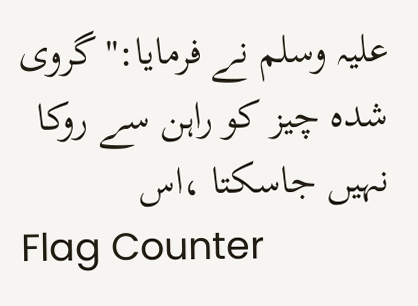علیہ وسلم نے فرمایا:''گروی شدہ چیز کو راہن سے روکا نہیں جاسکتا ،اس
Flag Counter